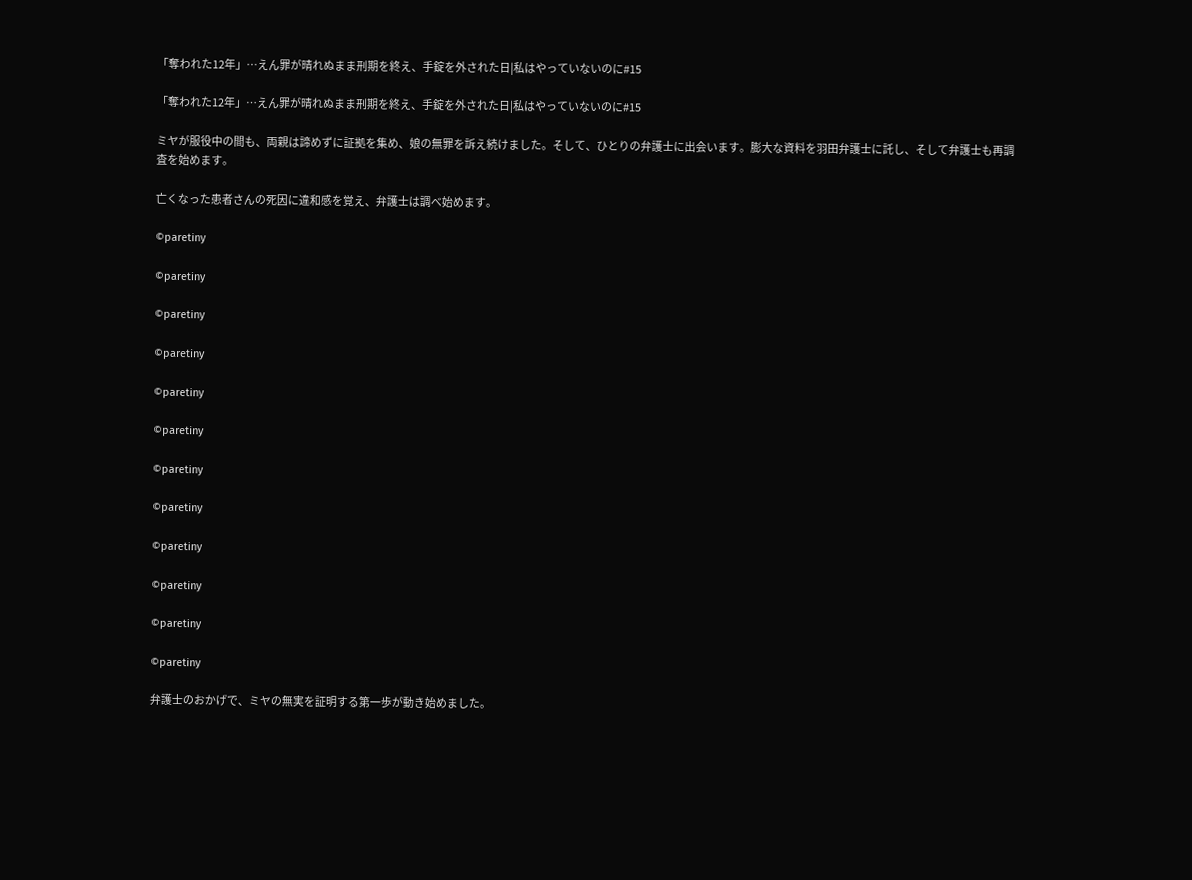「奪われた12年」…えん罪が晴れぬまま刑期を終え、手錠を外された日|私はやっていないのに#15

「奪われた12年」…えん罪が晴れぬまま刑期を終え、手錠を外された日|私はやっていないのに#15

ミヤが服役中の間も、両親は諦めずに証拠を集め、娘の無罪を訴え続けました。そして、ひとりの弁護士に出会います。膨大な資料を羽田弁護士に託し、そして弁護士も再調査を始めます。

亡くなった患者さんの死因に違和感を覚え、弁護士は調べ始めます。

©paretiny

©paretiny

©paretiny

©paretiny

©paretiny

©paretiny

©paretiny

©paretiny

©paretiny

©paretiny

©paretiny

©paretiny

弁護士のおかげで、ミヤの無実を証明する第一歩が動き始めました。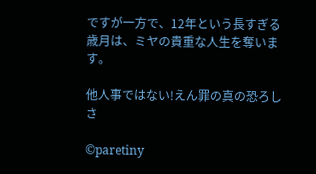ですが一方で、12年という長すぎる歳月は、ミヤの貴重な人生を奪います。

他人事ではない!えん罪の真の恐ろしさ

©paretiny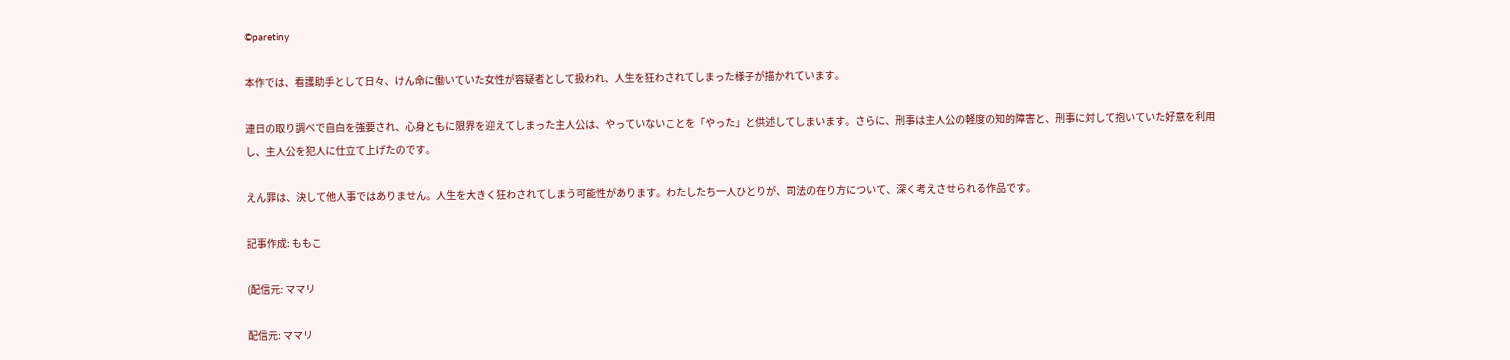©paretiny

本作では、看護助手として日々、けん命に働いていた女性が容疑者として扱われ、人生を狂わされてしまった様子が描かれています。

連日の取り調べで自白を強要され、心身ともに限界を迎えてしまった主人公は、やっていないことを「やった」と供述してしまいます。さらに、刑事は主人公の軽度の知的障害と、刑事に対して抱いていた好意を利用し、主人公を犯人に仕立て上げたのです。

えん罪は、決して他人事ではありません。人生を大きく狂わされてしまう可能性があります。わたしたち一人ひとりが、司法の在り方について、深く考えさせられる作品です。

記事作成: ももこ

(配信元: ママリ

配信元: ママリ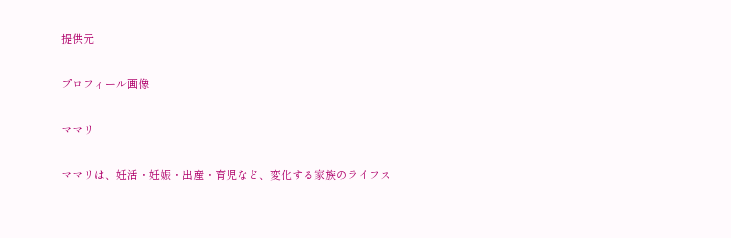提供元

プロフィール画像

ママリ

ママリは、妊活・妊娠・出産・育児など、変化する家族のライフス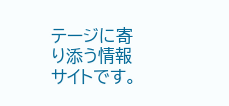テージに寄り添う情報サイトです。